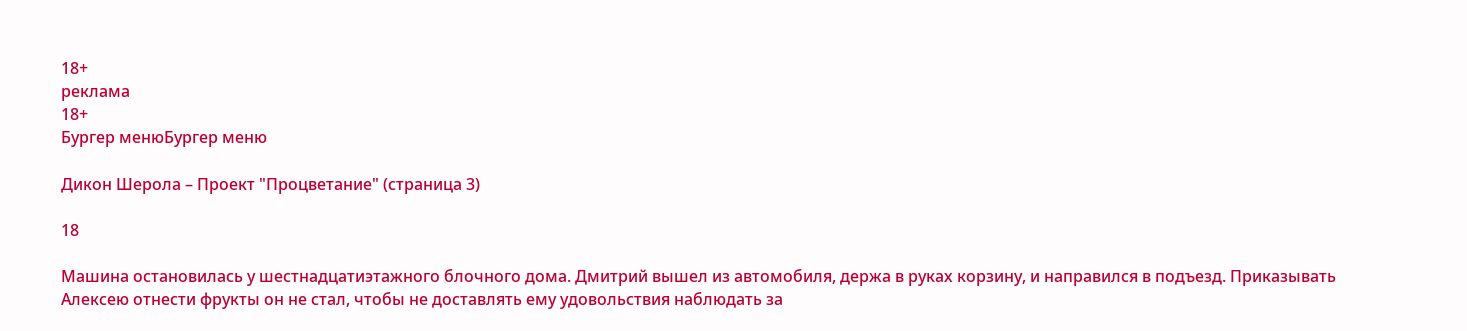18+
реклама
18+
Бургер менюБургер меню

Дикон Шерола – Проект "Процветание" (страница 3)

18

Машина остановилась у шестнадцатиэтажного блочного дома. Дмитрий вышел из автомобиля, держа в руках корзину, и направился в подъезд. Приказывать Алексею отнести фрукты он не стал, чтобы не доставлять ему удовольствия наблюдать за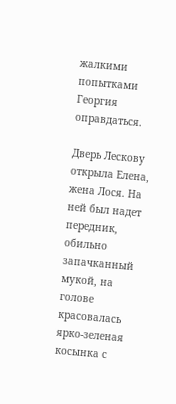жалкими попытками Георгия оправдаться.

Дверь Лескову открыла Елена, жена Лося. На ней был надет передник, обильно запачканный мукой, на голове красовалась ярко-зеленая косынка с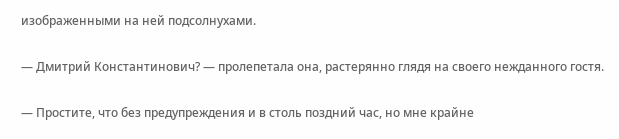изображенными на ней подсолнухами.

— Дмитрий Константинович? — пролепетала она, растерянно глядя на своего нежданного гостя.

— Простите, что без предупреждения и в столь поздний час, но мне крайне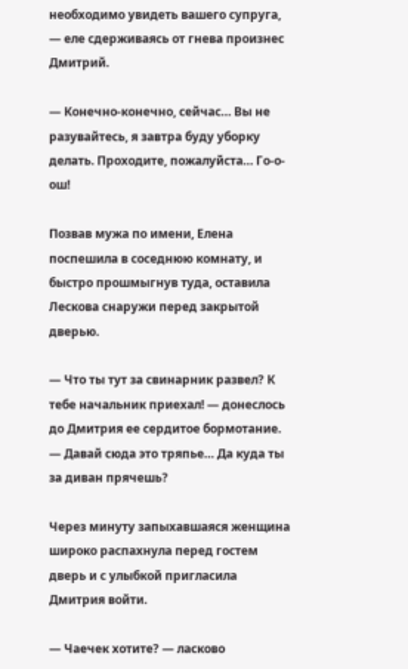необходимо увидеть вашего супруга, — еле сдерживаясь от гнева произнес Дмитрий.

— Конечно-конечно, сейчас… Вы не разувайтесь, я завтра буду уборку делать. Проходите, пожалуйста… Го-о-ош!

Позвав мужа по имени, Елена поспешила в соседнюю комнату, и быстро прошмыгнув туда, оставила Лескова снаружи перед закрытой дверью.

— Что ты тут за свинарник развел? К тебе начальник приехал! — донеслось до Дмитрия ее сердитое бормотание. — Давай сюда это тряпье… Да куда ты за диван прячешь?

Через минуту запыхавшаяся женщина широко распахнула перед гостем дверь и с улыбкой пригласила Дмитрия войти.

— Чаечек хотите? — ласково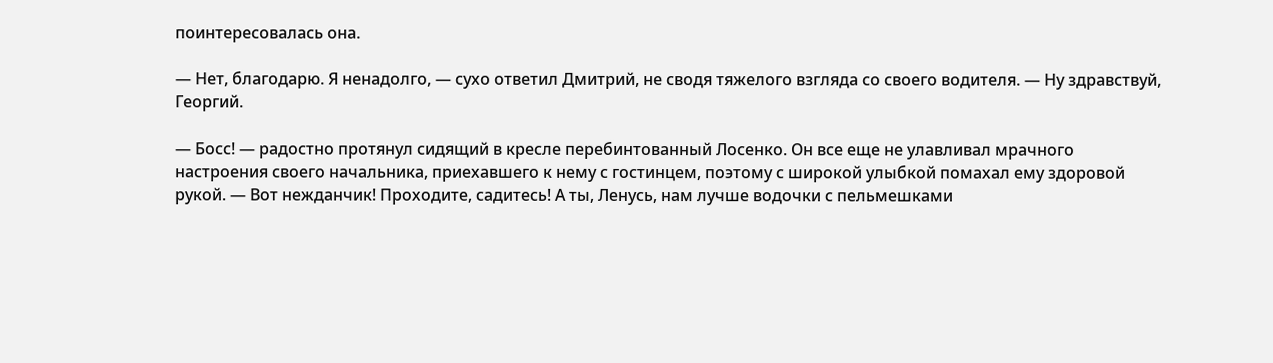поинтересовалась она.

— Нет, благодарю. Я ненадолго, — сухо ответил Дмитрий, не сводя тяжелого взгляда со своего водителя. — Ну здравствуй, Георгий.

— Босс! — радостно протянул сидящий в кресле перебинтованный Лосенко. Он все еще не улавливал мрачного настроения своего начальника, приехавшего к нему с гостинцем, поэтому с широкой улыбкой помахал ему здоровой рукой. — Вот нежданчик! Проходите, садитесь! А ты, Ленусь, нам лучше водочки с пельмешками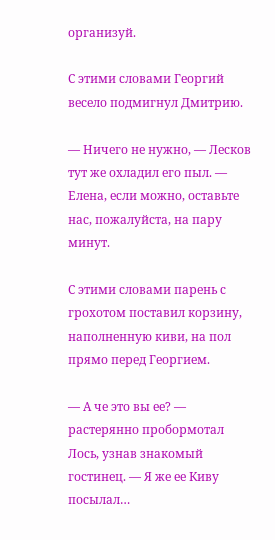организуй.

С этими словами Георгий весело подмигнул Дмитрию.

— Ничего не нужно, — Лесков тут же охладил его пыл. — Елена, если можно, оставьте нас, пожалуйста, на пару минут.

С этими словами парень с грохотом поставил корзину, наполненную киви, на пол прямо перед Георгием.

— А че это вы ее? — растерянно пробормотал Лось, узнав знакомый гостинец. — Я же ее Киву посылал…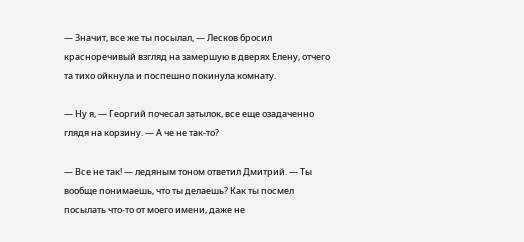— Значит, все же ты посылал, — Лесков бросил красноречивый взгляд на замершую в дверях Елену, отчего та тихо ойкнула и поспешно покинула комнату.

— Ну я, — Георгий почесал затылок, все еще озадаченно глядя на корзину. — А че не так-то?

— Все не так! — ледяным тоном ответил Дмитрий. — Ты вообще понимаешь, что ты делаешь? Как ты посмел посылать что-то от моего имени, даже не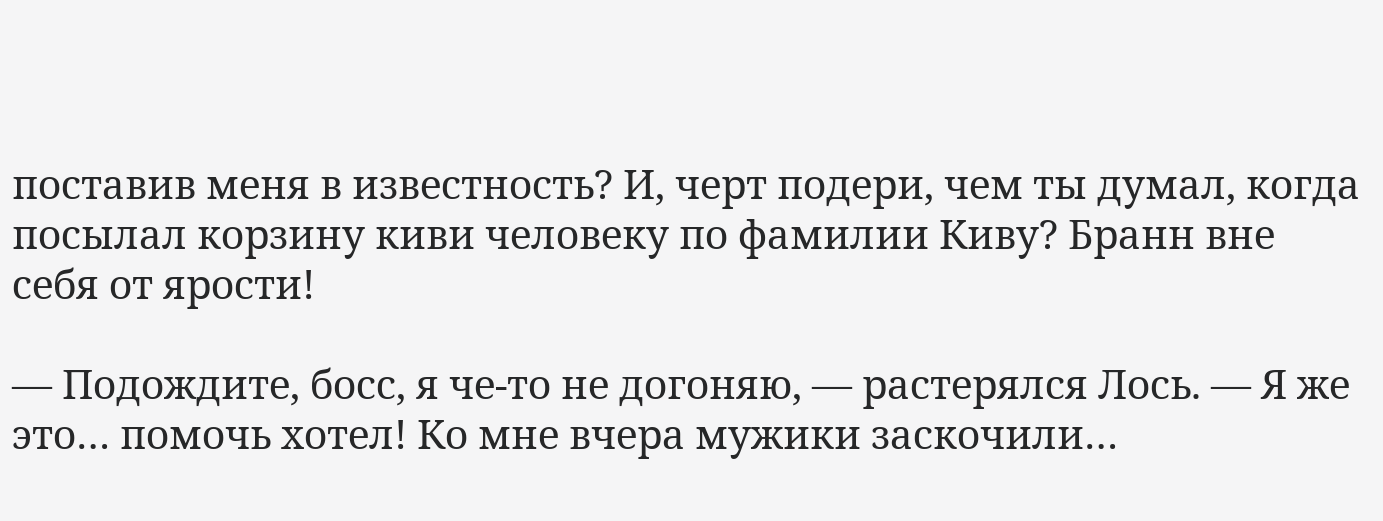поставив меня в известность? И, черт подери, чем ты думал, когда посылал корзину киви человеку по фамилии Киву? Бранн вне себя от ярости!

— Подождите, босс, я че-то не догоняю, — растерялся Лось. — Я же это… помочь хотел! Ко мне вчера мужики заскочили…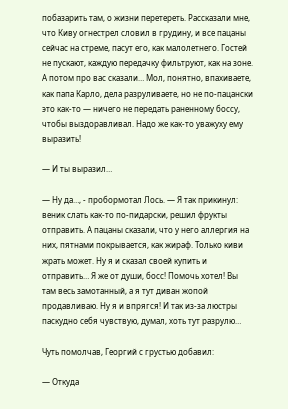побазарить там, о жизни перетереть. Рассказали мне, что Киву огнестрел словил в грудину, и все пацаны сейчас на стреме, пасут его, как малолетнего. Гостей не пускают, каждую передачку фильтруют, как на зоне. А потом про вас сказали… Мол, понятно, впахиваете, как папа Карло, дела разруливаете, но не по-пацански это как-то — ничего не передать раненному боссу, чтобы выздоравливал. Надо же как-то уважуху ему выразить!

— И ты выразил…

— Ну да…, - пробормотал Лось. — Я так прикинул: веник слать как-то по-пидарски, решил фрукты отправить. А пацаны сказали, что у него аллергия на них, пятнами покрывается, как жираф. Только киви жрать может. Ну я и сказал своей купить и отправить… Я же от души, босс! Помочь хотел! Вы там весь замотанный, а я тут диван жопой продавливаю. Ну я и впрягся! И так из-за люстры паскудно себя чувствую, думал, хоть тут разрулю…

Чуть помолчав, Георгий с грустью добавил:

— Откуда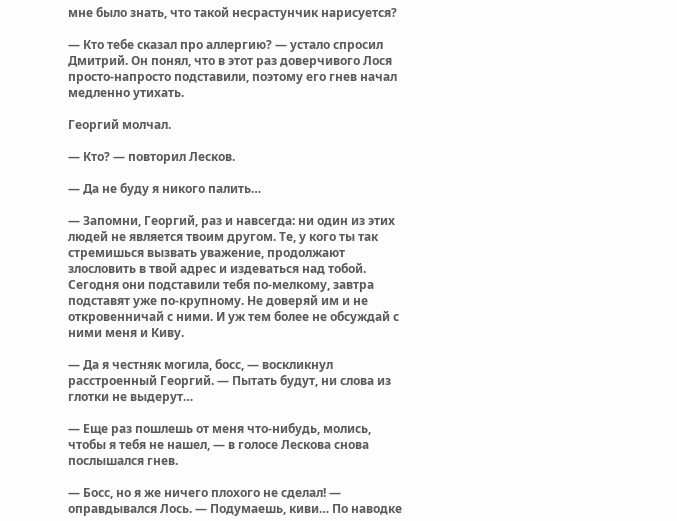мне было знать, что такой несрастунчик нарисуется?

— Кто тебе сказал про аллергию? — устало спросил Дмитрий. Он понял, что в этот раз доверчивого Лося просто-напросто подставили, поэтому его гнев начал медленно утихать.

Георгий молчал.

— Кто? — повторил Лесков.

— Да не буду я никого палить…

— Запомни, Георгий, раз и навсегда: ни один из этих людей не является твоим другом. Те, у кого ты так стремишься вызвать уважение, продолжают злословить в твой адрес и издеваться над тобой. Сегодня они подставили тебя по-мелкому, завтра подставят уже по-крупному. Не доверяй им и не откровенничай с ними. И уж тем более не обсуждай с ними меня и Киву.

— Да я честняк могила, босс, — воскликнул расстроенный Георгий. — Пытать будут, ни слова из глотки не выдерут…

— Еще раз пошлешь от меня что-нибудь, молись, чтобы я тебя не нашел, — в голосе Лескова снова послышался гнев.

— Босс, но я же ничего плохого не сделал! — оправдывался Лось. — Подумаешь, киви… По наводке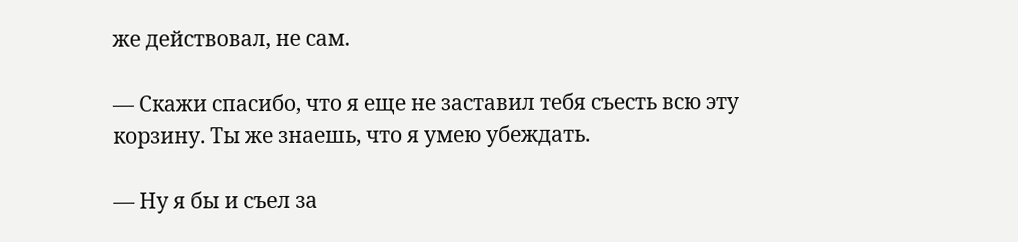же действовал, не сам.

— Скажи спасибо, что я еще не заставил тебя съесть всю эту корзину. Ты же знаешь, что я умею убеждать.

— Ну я бы и съел за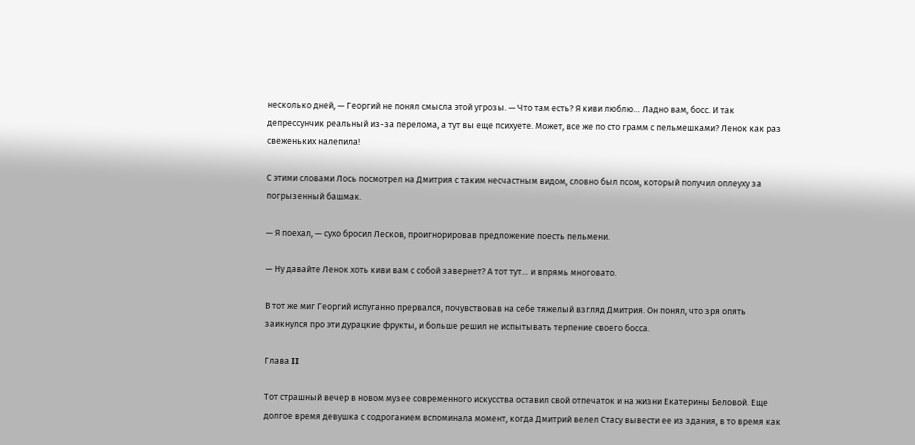несколько дней, — Георгий не понял смысла этой угрозы. — Что там есть? Я киви люблю… Ладно вам, босс. И так депрессунчик реальный из-за перелома, а тут вы еще психуете. Может, все же по сто грамм с пельмешками? Ленок как раз свеженьких налепила!

С этими словами Лось посмотрел на Дмитрия с таким несчастным видом, словно был псом, который получил оплеуху за погрызенный башмак.

— Я поехал, — сухо бросил Лесков, проигнорировав предложение поесть пельмени.

— Ну давайте Ленок хоть киви вам с собой завернет? А тот тут… и впрямь многовато.

В тот же миг Георгий испуганно прервался, почувствовав на себе тяжелый взгляд Дмитрия. Он понял, что зря опять заикнулся про эти дурацкие фрукты, и больше решил не испытывать терпение своего босса.

Глава II

Тот страшный вечер в новом музее современного искусства оставил свой отпечаток и на жизни Екатерины Беловой. Еще долгое время девушка с содроганием вспоминала момент, когда Дмитрий велел Стасу вывести ее из здания, в то время как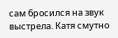сам бросился на звук выстрела. Катя смутно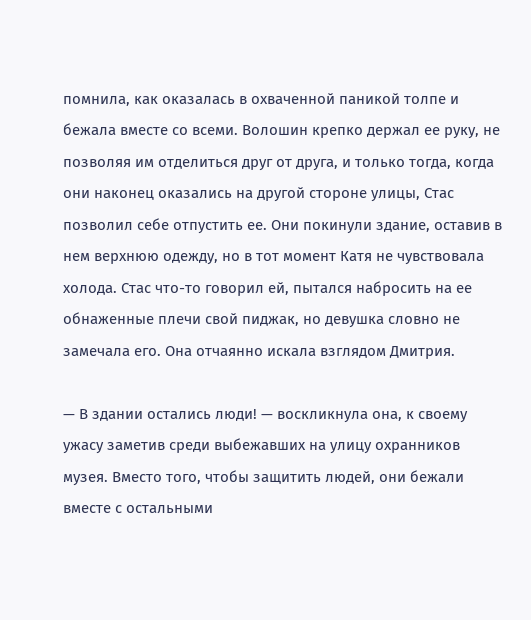помнила, как оказалась в охваченной паникой толпе и бежала вместе со всеми. Волошин крепко держал ее руку, не позволяя им отделиться друг от друга, и только тогда, когда они наконец оказались на другой стороне улицы, Стас позволил себе отпустить ее. Они покинули здание, оставив в нем верхнюю одежду, но в тот момент Катя не чувствовала холода. Стас что-то говорил ей, пытался набросить на ее обнаженные плечи свой пиджак, но девушка словно не замечала его. Она отчаянно искала взглядом Дмитрия.

— В здании остались люди! — воскликнула она, к своему ужасу заметив среди выбежавших на улицу охранников музея. Вместо того, чтобы защитить людей, они бежали вместе с остальными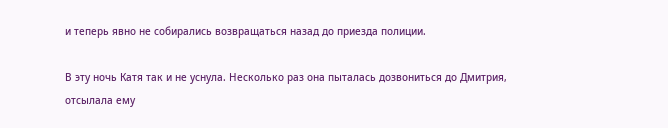и теперь явно не собирались возвращаться назад до приезда полиции.

В эту ночь Катя так и не уснула. Несколько раз она пыталась дозвониться до Дмитрия, отсылала ему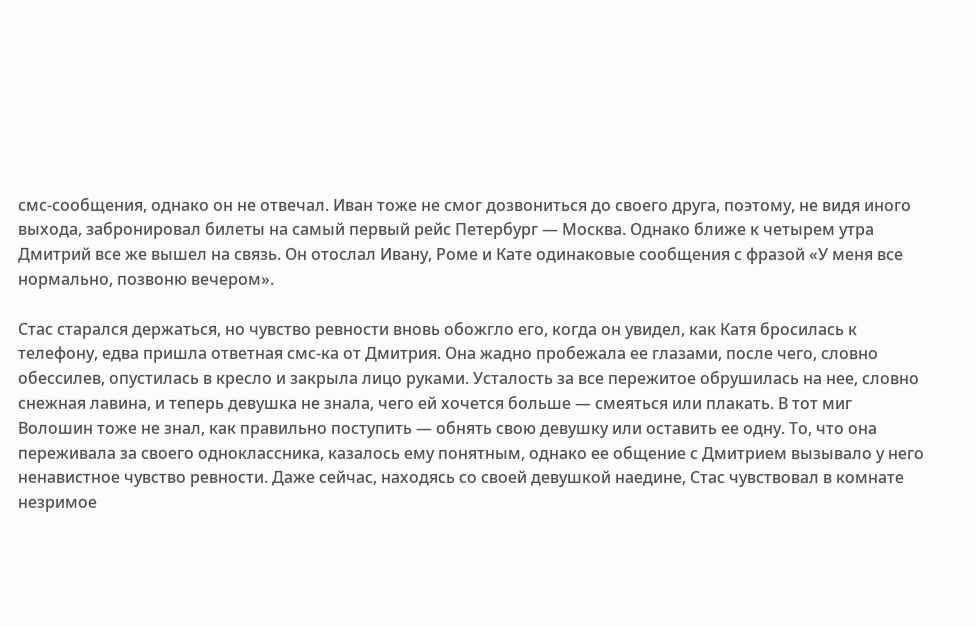смс-сообщения, однако он не отвечал. Иван тоже не смог дозвониться до своего друга, поэтому, не видя иного выхода, забронировал билеты на самый первый рейс Петербург — Москва. Однако ближе к четырем утра Дмитрий все же вышел на связь. Он отослал Ивану, Роме и Кате одинаковые сообщения с фразой «У меня все нормально, позвоню вечером».

Стас старался держаться, но чувство ревности вновь обожгло его, когда он увидел, как Катя бросилась к телефону, едва пришла ответная смс-ка от Дмитрия. Она жадно пробежала ее глазами, после чего, словно обессилев, опустилась в кресло и закрыла лицо руками. Усталость за все пережитое обрушилась на нее, словно снежная лавина, и теперь девушка не знала, чего ей хочется больше — смеяться или плакать. В тот миг Волошин тоже не знал, как правильно поступить — обнять свою девушку или оставить ее одну. То, что она переживала за своего одноклассника, казалось ему понятным, однако ее общение с Дмитрием вызывало у него ненавистное чувство ревности. Даже сейчас, находясь со своей девушкой наедине, Стас чувствовал в комнате незримое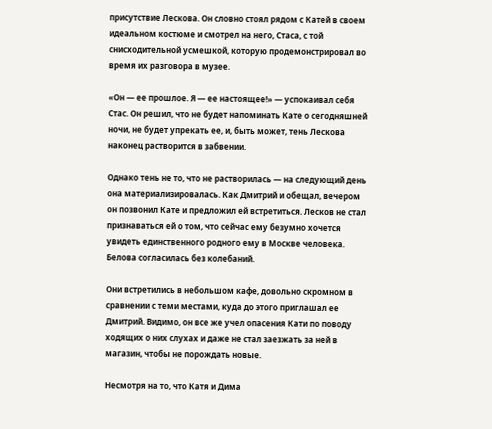присутствие Лескова. Он словно стоял рядом с Катей в своем идеальном костюме и смотрел на него, Стаса, с той снисходительной усмешкой, которую продемонстрировал во время их разговора в музее.

«Он — ее прошлое. Я — ее настоящее!» — успокаивал себя Стас. Он решил, что не будет напоминать Кате о сегодняшней ночи, не будет упрекать ее, и, быть может, тень Лескова наконец растворится в забвении.

Однако тень не то, что не растворилась — на следующий день она материализировалась. Как Дмитрий и обещал, вечером он позвонил Кате и предложил ей встретиться. Лесков не стал признаваться ей о том, что сейчас ему безумно хочется увидеть единственного родного ему в Москве человека. Белова согласилась без колебаний.

Они встретились в небольшом кафе, довольно скромном в сравнении с теми местами, куда до этого приглашал ее Дмитрий. Видимо, он все же учел опасения Кати по поводу ходящих о них слухах и даже не стал заезжать за ней в магазин, чтобы не порождать новые.

Несмотря на то, что Катя и Дима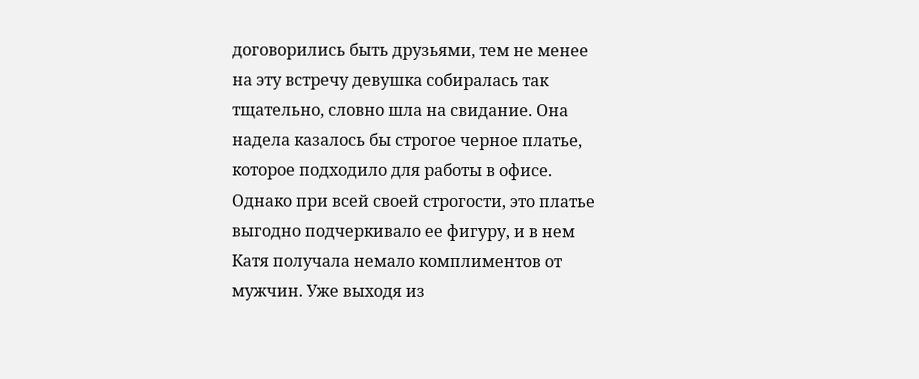договорились быть друзьями, тем не менее на эту встречу девушка собиралась так тщательно, словно шла на свидание. Она надела казалось бы строгое черное платье, которое подходило для работы в офисе. Однако при всей своей строгости, это платье выгодно подчеркивало ее фигуру, и в нем Катя получала немало комплиментов от мужчин. Уже выходя из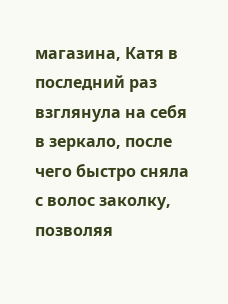магазина, Катя в последний раз взглянула на себя в зеркало, после чего быстро сняла с волос заколку, позволяя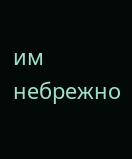им небрежно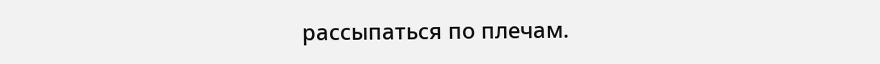рассыпаться по плечам.